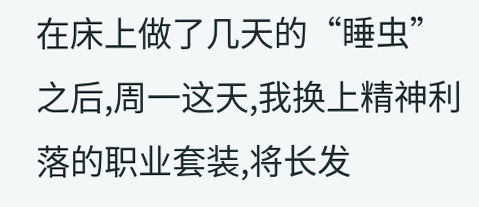在床上做了几天的“睡虫”之后,周一这天,我换上精神利落的职业套装,将长发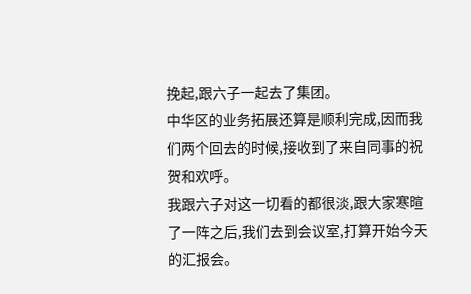挽起,跟六子一起去了集团。
中华区的业务拓展还算是顺利完成,因而我们两个回去的时候,接收到了来自同事的祝贺和欢呼。
我跟六子对这一切看的都很淡,跟大家寒暄了一阵之后,我们去到会议室,打算开始今天的汇报会。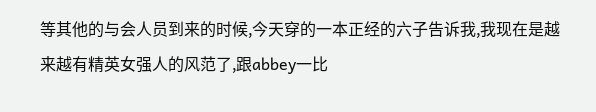等其他的与会人员到来的时候,今天穿的一本正经的六子告诉我,我现在是越来越有精英女强人的风范了,跟abbey一比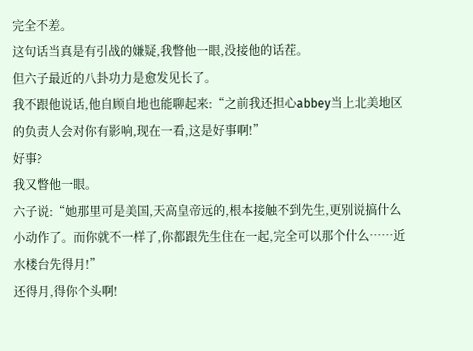完全不差。
这句话当真是有引战的嫌疑,我瞥他一眼,没接他的话茬。
但六子最近的八卦功力是愈发见长了。
我不跟他说话,他自顾自地也能聊起来:“之前我还担心abbey当上北美地区的负责人会对你有影响,现在一看,这是好事啊!”
好事?
我又瞥他一眼。
六子说:“她那里可是美国,天高皇帝远的,根本接触不到先生,更别说搞什么小动作了。而你就不一样了,你都跟先生住在一起,完全可以那个什么……近水楼台先得月!”
还得月,得你个头啊!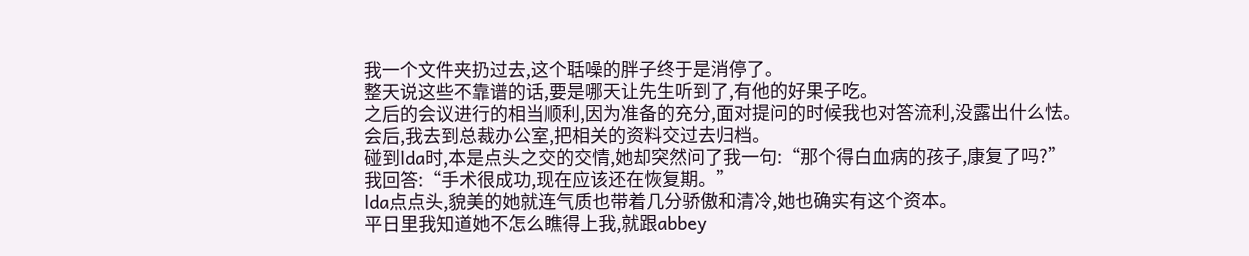我一个文件夹扔过去,这个聒噪的胖子终于是消停了。
整天说这些不靠谱的话,要是哪天让先生听到了,有他的好果子吃。
之后的会议进行的相当顺利,因为准备的充分,面对提问的时候我也对答流利,没露出什么怯。
会后,我去到总裁办公室,把相关的资料交过去归档。
碰到lda时,本是点头之交的交情,她却突然问了我一句:“那个得白血病的孩子,康复了吗?”
我回答:“手术很成功,现在应该还在恢复期。”
lda点点头,貌美的她就连气质也带着几分骄傲和清冷,她也确实有这个资本。
平日里我知道她不怎么瞧得上我,就跟abbey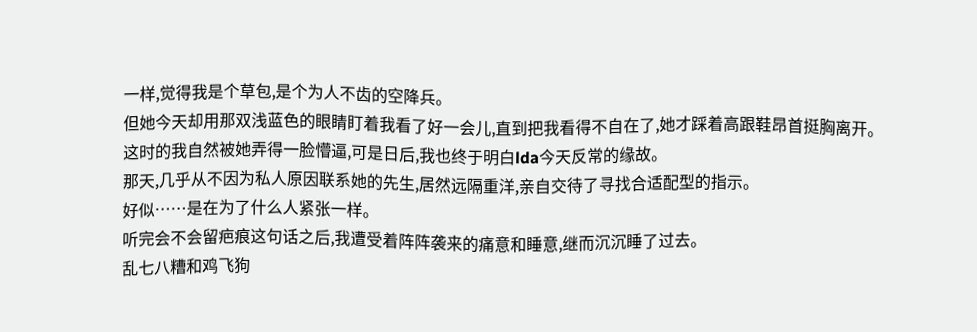一样,觉得我是个草包,是个为人不齿的空降兵。
但她今天却用那双浅蓝色的眼睛盯着我看了好一会儿,直到把我看得不自在了,她才踩着高跟鞋昂首挺胸离开。
这时的我自然被她弄得一脸懵逼,可是日后,我也终于明白lda今天反常的缘故。
那天,几乎从不因为私人原因联系她的先生,居然远隔重洋,亲自交待了寻找合适配型的指示。
好似……是在为了什么人紧张一样。
听完会不会留疤痕这句话之后,我遭受着阵阵袭来的痛意和睡意,继而沉沉睡了过去。
乱七八糟和鸡飞狗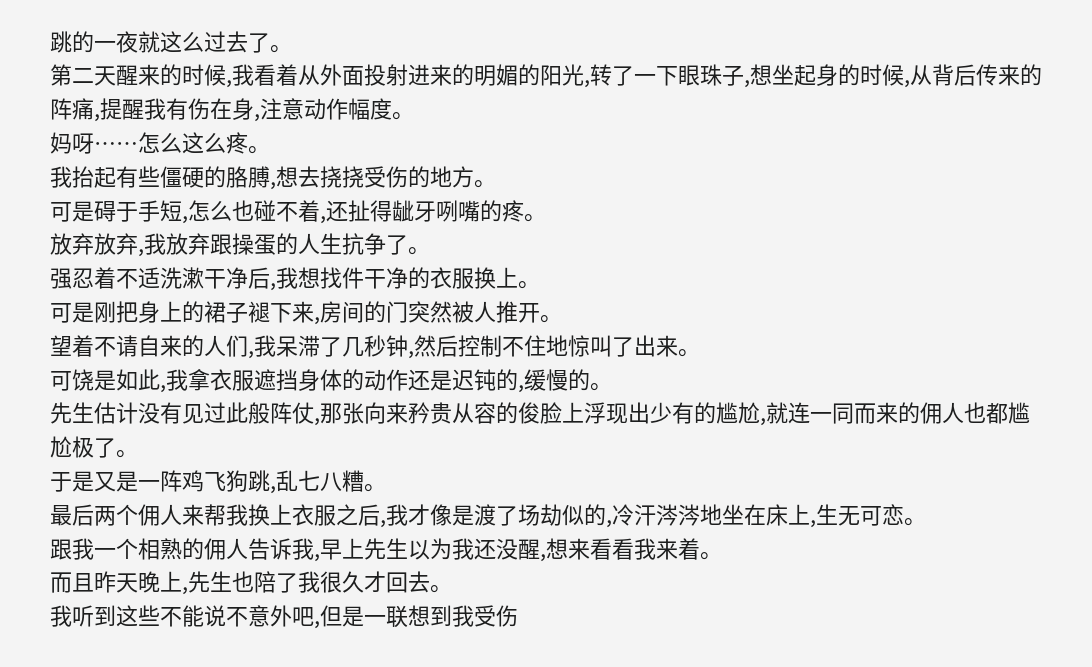跳的一夜就这么过去了。
第二天醒来的时候,我看着从外面投射进来的明媚的阳光,转了一下眼珠子,想坐起身的时候,从背后传来的阵痛,提醒我有伤在身,注意动作幅度。
妈呀……怎么这么疼。
我抬起有些僵硬的胳膊,想去挠挠受伤的地方。
可是碍于手短,怎么也碰不着,还扯得龇牙咧嘴的疼。
放弃放弃,我放弃跟操蛋的人生抗争了。
强忍着不适洗漱干净后,我想找件干净的衣服换上。
可是刚把身上的裙子褪下来,房间的门突然被人推开。
望着不请自来的人们,我呆滞了几秒钟,然后控制不住地惊叫了出来。
可饶是如此,我拿衣服遮挡身体的动作还是迟钝的,缓慢的。
先生估计没有见过此般阵仗,那张向来矜贵从容的俊脸上浮现出少有的尴尬,就连一同而来的佣人也都尴尬极了。
于是又是一阵鸡飞狗跳,乱七八糟。
最后两个佣人来帮我换上衣服之后,我才像是渡了场劫似的,冷汗涔涔地坐在床上,生无可恋。
跟我一个相熟的佣人告诉我,早上先生以为我还没醒,想来看看我来着。
而且昨天晚上,先生也陪了我很久才回去。
我听到这些不能说不意外吧,但是一联想到我受伤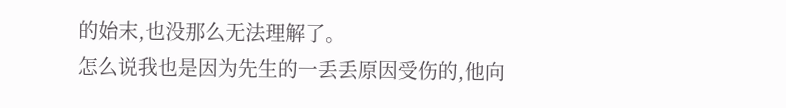的始末,也没那么无法理解了。
怎么说我也是因为先生的一丢丢原因受伤的,他向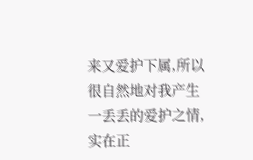来又爱护下属,所以很自然地对我产生一丢丢的爱护之情,实在正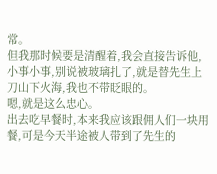常。
但我那时候要是清醒着,我会直接告诉他,小事小事,别说被玻璃扎了,就是替先生上刀山下火海,我也不带眨眼的。
嗯,就是这么忠心。
出去吃早餐时,本来我应该跟佣人们一块用餐,可是今天半途被人带到了先生的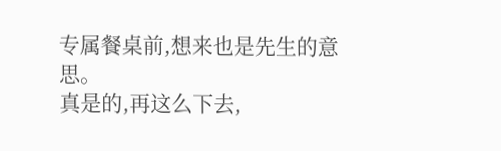专属餐桌前,想来也是先生的意思。
真是的,再这么下去,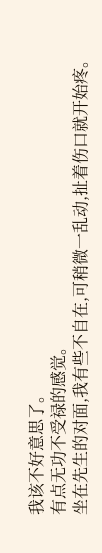我该不好意思了。
有点无功不受禄的感觉。
坐在先生的对面,我有些不自在,可稍微一乱动,扯着伤口就开始疼。